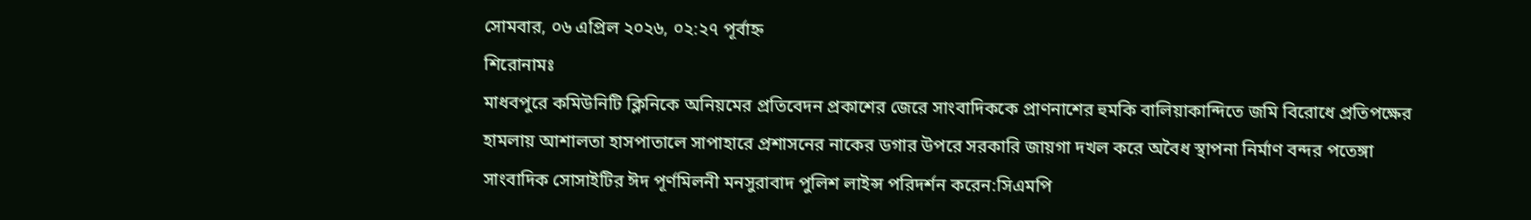সোমবার, ০৬ এপ্রিল ২০২৬, ০২:২৭ পূর্বাহ্ন
শিরোনামঃ
মাধবপুরে কমিউনিটি ক্লিনিকে অনিয়মের প্রতিবেদন প্রকাশের জেরে সাংবাদিককে প্রাণনাশের হুমকি বালিয়াকান্দিতে জমি বিরোধে প্রতিপক্ষের হামলায় আশালতা হাসপাতালে সাপাহারে প্রশাসনের নাকের ডগার উপরে সরকারি জায়গা দখল করে অবৈধ স্থাপনা নির্মাণ বন্দর পতেঙ্গা সাংবাদিক সোসাইটির ঈদ পূর্ণমিলনী মনসুরাবাদ পুলিশ লাইন্স পরিদর্শন করেন:সিএমপি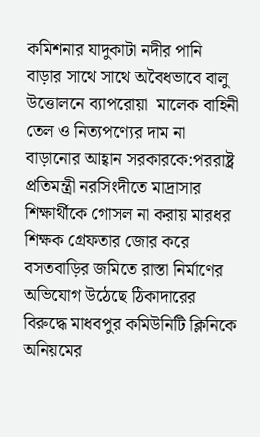কমিশনার যাদুকাটা নদীর পানি বাড়ার সাথে সাথে অবৈধভাবে বালু উত্তোলনে ব্যাপরোয়া  মালেক বাহিনী তেল ও নিত্যপণ্যের দাম না বাড়ানোর আহ্বান সরকারকে:পররাষ্ট্র প্রতিমন্ত্রী নরসিংদীতে মাদ্রাসার শিক্ষার্থীকে গোসল না করায় মারধর শিক্ষক গ্রেফতার জোর করে বসতবাড়ির জমিতে রাস্তা নির্মাণের অভিযোগ উঠেছে ঠিকাদারের বিরুদ্ধে মাধবপুর কমিউনিটি ক্লিনিকে অনিয়মের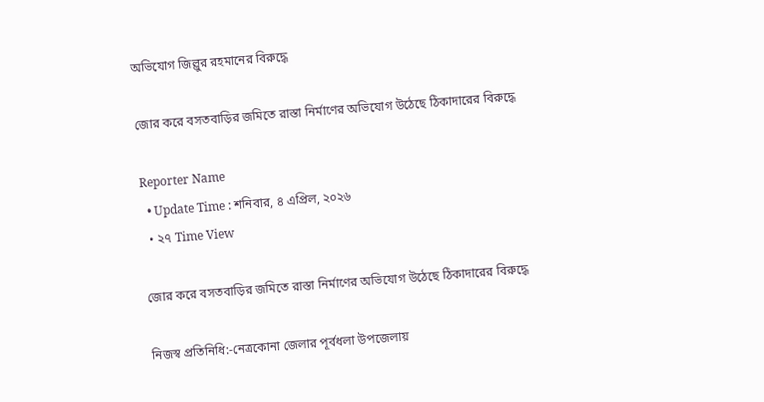অভিযোগ জিল্লুর রহমানের বিরুদ্ধে

জোর করে বসতবাড়ির জমিতে রাস্তা নির্মাণের অভিযোগ উঠেছে ঠিকাদারের বিরুদ্ধে

Reporter Name
  • Update Time : শনিবার, ৪ এপ্রিল, ২০২৬
  • ২৭ Time View

জোর করে বসতবাড়ির জমিতে রাস্তা নির্মাণের অভিযোগ উঠেছে ঠিকাদারের বিরুদ্ধে

নিজস্ব প্রতিনিধি:-নেত্রকোনা জেলার পূর্বধলা উপজেলায়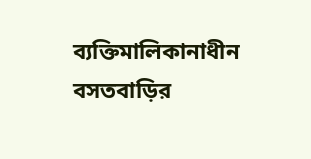ব্যক্তিমালিকানাধীন বসতবাড়ির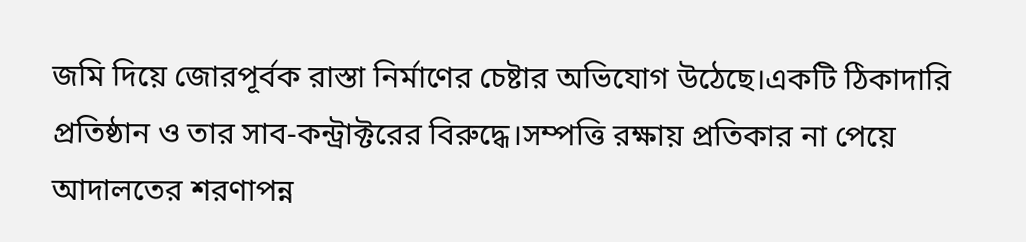জমি দিয়ে জোরপূর্বক রাস্তা নির্মাণের চেষ্টার অভিযোগ উঠেছে।একটি ঠিকাদারি প্রতিষ্ঠান ও তার সাব-কন্ট্রাক্টরের বিরুদ্ধে।সম্পত্তি রক্ষায় প্রতিকার না পেয়ে আদালতের শরণাপন্ন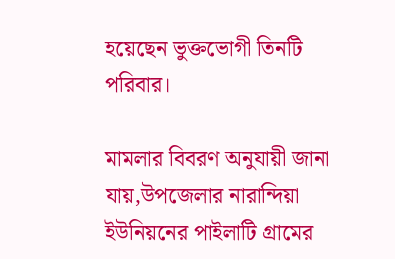হয়েছেন ভুক্তভোগী তিনটি পরিবার।

মামলার বিবরণ অনুযায়ী জানা যায়,উপজেলার নারান্দিয়া ইউনিয়নের পাইলাটি গ্রামের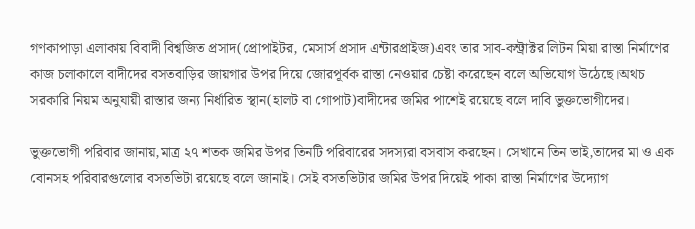গণকাপাড়া এলাকায় বিবাদী বিশ্বজিত প্রসাদ(প্রোপাইটর, মেসার্স প্রসাদ এন্টারপ্রাইজ)এবং তার সাব-কন্ট্রাক্টর লিটন মিয়া রাস্তা নির্মাণের কাজ চলাকালে বাদীদের বসতবাড়ির জায়গার উপর দিয়ে জোরপূর্বক রাস্তা নেওয়ার চেষ্টা করেছেন বলে অভিযোগ উঠেছে।অথচ সরকারি নিয়ম অনুযায়ী রাস্তার জন্য নির্ধারিত স্থান(হালট বা গোপাট)বাদীদের জমির পাশেই রয়েছে বলে দাবি ভুক্তভোগীদের।

ভুক্তভোগী পরিবার জানায়,মাত্র ২৭ শতক জমির উপর তিনটি পরিবারের সদস্যরা বসবাস করছেন। সেখানে তিন ভাই,তাদের মা ও এক বোনসহ পরিবারগুলোর বসতভিটা রয়েছে বলে জানাই। সেই বসতভিটার জমির উপর দিয়েই পাকা রাস্তা নির্মাণের উদ্যোগ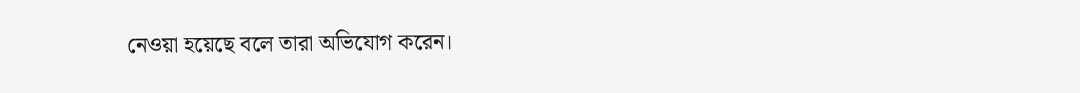নেওয়া হয়েছে বলে তারা অভিযোগ করেন।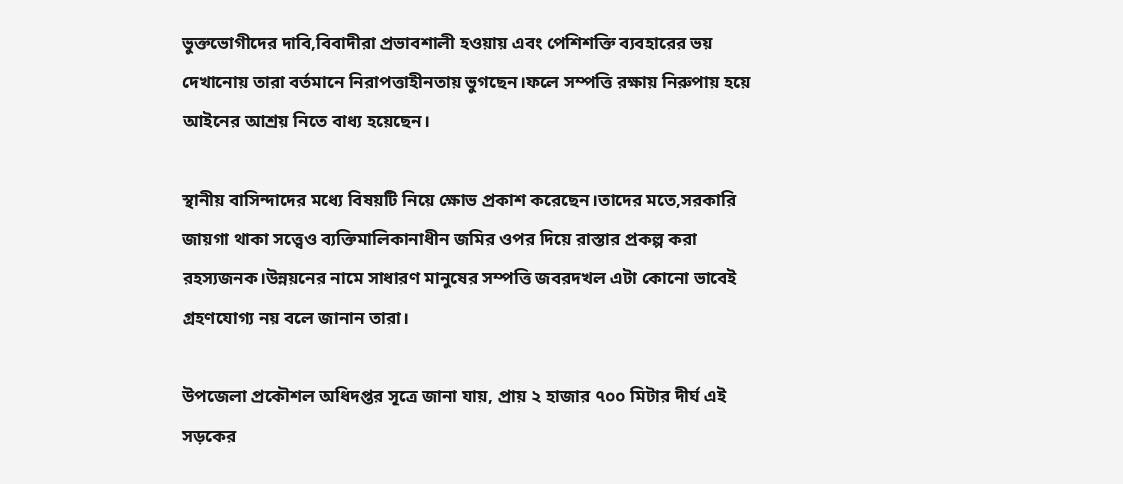ভুক্তভোগীদের দাবি,বিবাদীরা প্রভাবশালী হওয়ায় এবং পেশিশক্তি ব্যবহারের ভয় দেখানোয় তারা বর্তমানে নিরাপত্তাহীনতায় ভুগছেন।ফলে সম্পত্তি রক্ষায় নিরুপায় হয়ে আইনের আশ্রয় নিতে বাধ্য হয়েছেন।

স্থানীয় বাসিন্দাদের মধ্যে বিষয়টি নিয়ে ক্ষোভ প্রকাশ করেছেন।তাদের মতে,সরকারি জায়গা থাকা সত্ত্বেও ব্যক্তিমালিকানাধীন জমির ওপর দিয়ে রাস্তার প্রকল্প করা রহস্যজনক।উন্নয়নের নামে সাধারণ মানুষের সম্পত্তি জবরদখল এটা কোনো ভাবেই গ্রহণযোগ্য নয় বলে জানান তারা।

উপজেলা প্রকৌশল অধিদপ্তর সূত্রে জানা যায়, প্রায় ২ হাজার ৭০০ মিটার দীর্ঘ এই সড়কের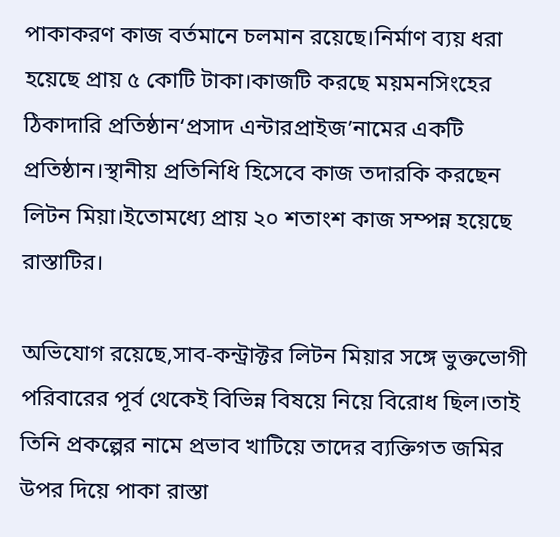পাকাকরণ কাজ বর্তমানে চলমান রয়েছে।নির্মাণ ব্যয় ধরা হয়েছে প্রায় ৫ কোটি টাকা।কাজটি করছে ময়মনসিংহের ঠিকাদারি প্রতিষ্ঠান‘প্রসাদ এন্টারপ্রাইজ’নামের একটি প্রতিষ্ঠান।স্থানীয় প্রতিনিধি হিসেবে কাজ তদারকি করছেন লিটন মিয়া।ইতোমধ্যে প্রায় ২০ শতাংশ কাজ সম্পন্ন হয়েছে রাস্তাটির।

অভিযোগ রয়েছে,সাব-কন্ট্রাক্টর লিটন মিয়ার সঙ্গে ভুক্তভোগী পরিবারের পূর্ব থেকেই বিভিন্ন বিষয়ে নিয়ে বিরোধ ছিল।তাই তিনি প্রকল্পের নামে প্রভাব খাটিয়ে তাদের ব্যক্তিগত জমির উপর দিয়ে পাকা রাস্তা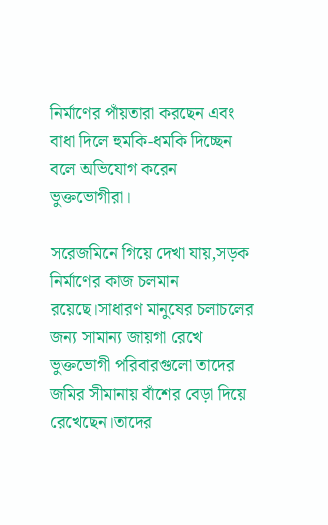নির্মাণের পাঁয়তারা করছেন এবং বাধা দিলে হুমকি-ধমকি দিচ্ছেন বলে অভিযোগ করেন ভুক্তভোগীরা।

সরেজমিনে গিয়ে দেখা যায়,সড়ক নির্মাণের কাজ চলমান রয়েছে।সাধারণ মানুষের চলাচলের জন্য সামান্য জায়গা রেখে ভুক্তভোগী পরিবারগুলো তাদের জমির সীমানায় বাঁশের বেড়া দিয়ে রেখেছেন।তাদের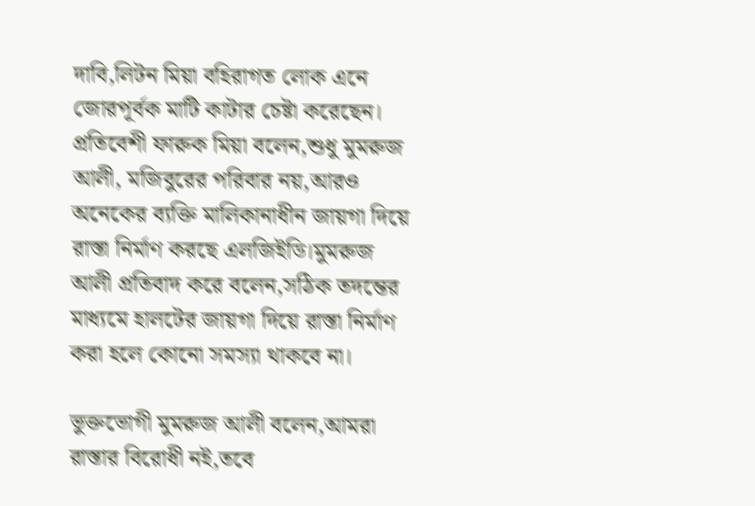দাবি,লিটন মিয়া বহিরাগত লোক এনে জোরপূর্বক মাটি কাটার চেষ্টা করেছেন।
প্রতিবেশী ফারুক মিয়া বলেন,শুধু মুমরুজ আলী, মজিবুরের পরিবার নয়,আরও অনেকের ব্যক্তি মালিকানাধীন জায়গা দিয়ে রাস্তা নির্মাণ করছে এলজিইডি।মুমরুজ আলী প্রতিবাদ করে বলেন,সঠিক তদন্তের মাধ্যমে হালটের জায়গা দিয়ে রাস্তা নির্মাণ করা হলে কোনো সমস্যা থাকবে না।

ভুক্তভোগী মুমরুজ আলী বলেন,আমরা রাস্তার বিরোধী নই,তবে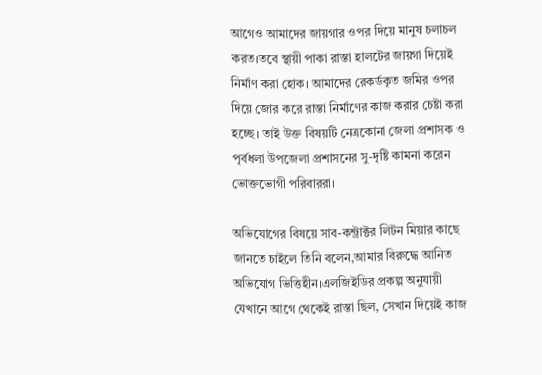আগেও আমাদের জায়গার ওপর দিয়ে মানুষ চলাচল করত।তবে স্থায়ী পাকা রাস্তা হালটের জায়গা দিয়েই নির্মাণ করা হোক। আমাদের রেকর্ডকৃত জমির ওপর দিয়ে জোর করে রাস্তা নির্মাণের কাজ করার চেষ্টা করা হচ্ছে। তাই উক্ত বিষয়টি নেত্রকোনা জেলা প্রশাসক ও পৃর্বধলা উপজেলা প্রশাসনের সু-দৃষ্টি কামনা করেন ভোক্তভোগী পরিবাররা।

অভিযোগের বিষয়ে সাব-কন্ট্রাক্টর লিটন মিয়ার কাছে জানতে চাইলে তিনি বলেন,আমার বিরুদ্ধে আনিত অভিযোগ ভিত্তিহীন।এলজিইডির প্রকল্প অনুযায়ী যেখানে আগে থেকেই রাস্তা ছিল, সেখান দিয়েই কাজ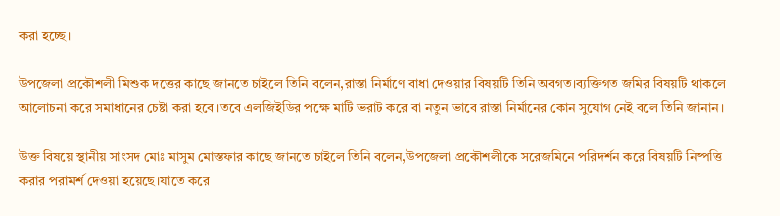করা হচ্ছে।

উপজেলা প্রকৌশলী মিশুক দত্তের কাছে জানতে চাইলে তিনি বলেন,রাস্তা নির্মাণে বাধা দেওয়ার বিষয়টি তিনি অবগত।ব্যক্তিগত জমির বিষয়টি থাকলে আলোচনা করে সমাধানের চেষ্টা করা হবে।তবে এলজিইডির পক্ষে মাটি ভরাট করে বা নতুন ভাবে রাস্তা নির্মানের কোন সুযোগ নেই বলে তিনি জানান।

উক্ত বিষয়ে স্থানীয় সাংসদ মোঃ মাসুম মোস্তফার কাছে জানতে চাইলে তিনি বলেন,উপজেলা প্রকৌশলীকে সরেজমিনে পরিদর্শন করে বিষয়টি নিষ্পত্তি করার পরামর্শ দেওয়া হয়েছে।যাতে করে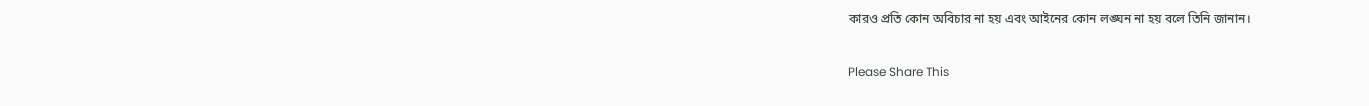কারও প্রতি কোন অবিচার না হয় এবং আইনের কোন লঙ্ঘন না হয় বলে তিনি জানান।

Please Share This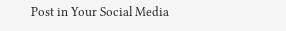Post in Your Social Media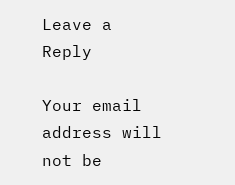Leave a Reply

Your email address will not be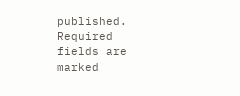published. Required fields are marked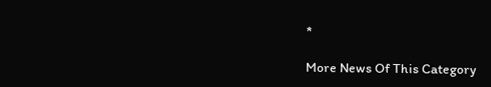*

More News Of This Category